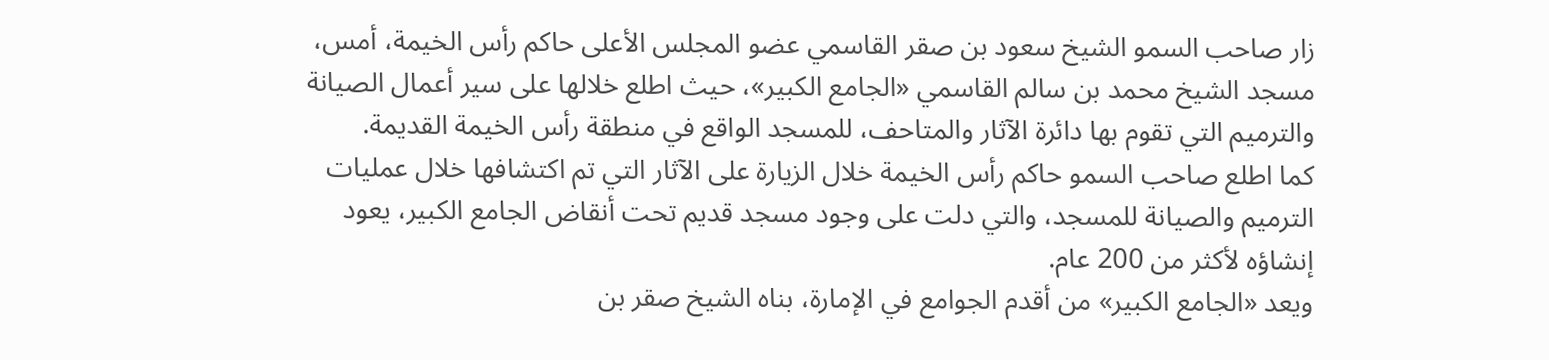زار صاحب السمو الشيخ سعود بن صقر القاسمي عضو المجلس الأعلى حاكم رأس الخيمة، أمس، مسجد الشيخ محمد بن سالم القاسمي «الجامع الكبير»، حيث اطلع خلالها على سير أعمال الصيانة والترميم التي تقوم بها دائرة الآثار والمتاحف، للمسجد الواقع في منطقة رأس الخيمة القديمة.
كما اطلع صاحب السمو حاكم رأس الخيمة خلال الزيارة على الآثار التي تم اكتشافها خلال عمليات الترميم والصيانة للمسجد، والتي دلت على وجود مسجد قديم تحت أنقاض الجامع الكبير، يعود إنشاؤه لأكثر من 200 عام.
ويعد «الجامع الكبير» من أقدم الجوامع في الإمارة، بناه الشيخ صقر بن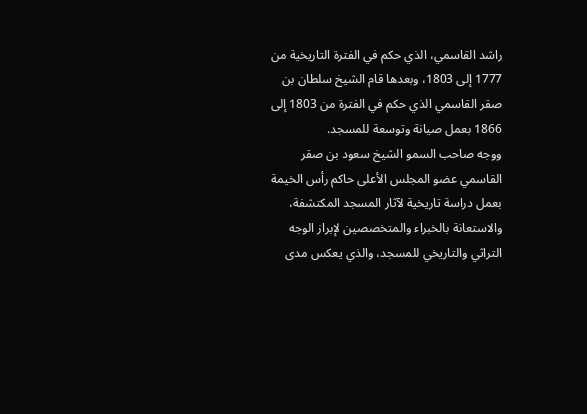راشد القاسمي، الذي حكم في الفترة التاريخية من 1777 إلى 1803، وبعدها قام الشيخ سلطان بن صقر القاسمي الذي حكم في الفترة من 1803 إلى 1866 بعمل صيانة وتوسعة للمسجد.
ووجه صاحب السمو الشيخ سعود بن صقر القاسمي عضو المجلس الأعلى حاكم رأس الخيمة بعمل دراسة تاريخية لآثار المسجد المكتشفة، والاستعانة بالخبراء والمتخصصين لإبراز الوجه التراثي والتاريخي للمسجد، والذي يعكس مدى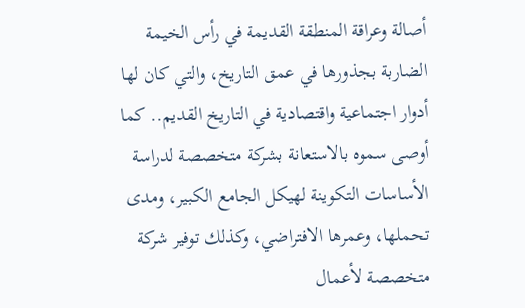أصالة وعراقة المنطقة القديمة في رأس الخيمة الضاربة بجذورها في عمق التاريخ، والتي كان لها أدوار اجتماعية واقتصادية في التاريخ القديم.. كما أوصى سموه بالاستعانة بشركة متخصصة لدراسة الأساسات التكوينة لهيكل الجامع الكبير، ومدى تحملها، وعمرها الافتراضي، وكذلك توفير شركة متخصصة لأعمال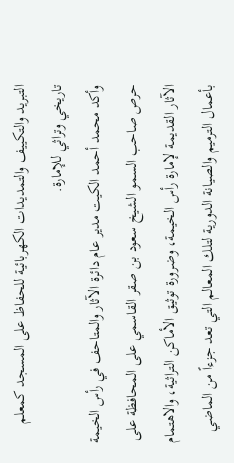التبريد والتكييف والتمديدات الكهربائية للحفاظ على المسجد كمعلم تاريخي وتراثي للإمارة.
وأكد محمد أحمد الكيت مدير عام دائرة الآثار والمتاحف في رأس الخيمة حرص صاحب السمو الشيخ سعود بن صقر القاسمي على المحافظة على الآثار القديمة لإمارة رأس الخيمة، وضرورة توثيق الأماكن التراثية، والاهتمام بأعمال الترميم والصيانة الدورية لتلك المعالم التي تعد جزءاً من الماضي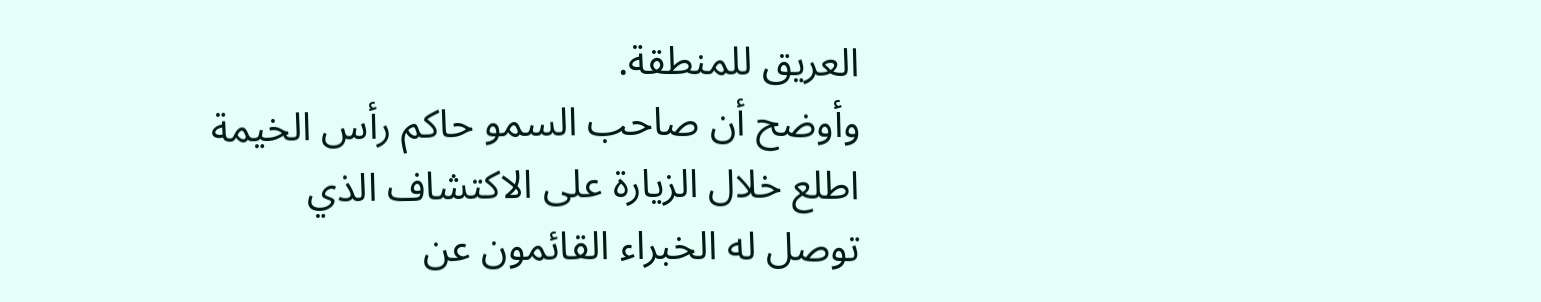العريق للمنطقة.
وأوضح أن صاحب السمو حاكم رأس الخيمة اطلع خلال الزيارة على الاكتشاف الذي توصل له الخبراء القائمون عن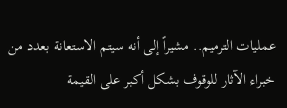عمليات الترميم.. مشيراً إلى أنه سيتم الاستعانة بعدد من خبراء الآثار للوقوف بشكل أكبر على القيمة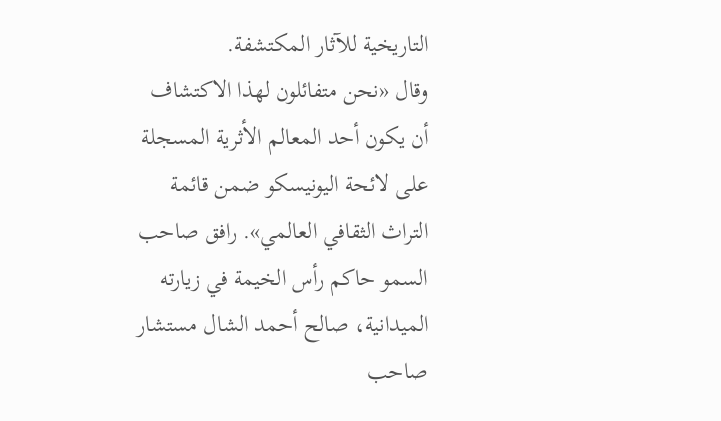التاريخية للآثار المكتشفة.
وقال «نحن متفائلون لهذا الاكتشاف أن يكون أحد المعالم الأثرية المسجلة على لائحة اليونيسكو ضمن قائمة التراث الثقافي العالمي». رافق صاحب السمو حاكم رأس الخيمة في زيارته الميدانية، صالح أحمد الشال مستشار صاحب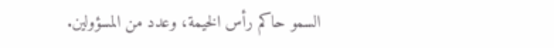السمو حاكم رأس الخيمة، وعدد من المسؤولين.